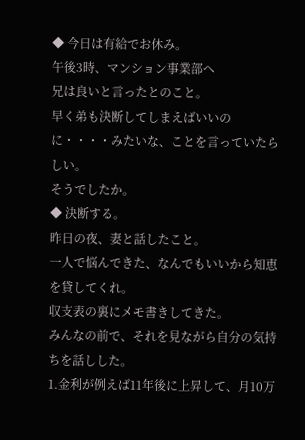◆ 今日は有給でお休み。
午後3時、マンション事業部へ
兄は良いと言ったとのこと。
早く弟も決断してしまえばいいのに・・・・みたいな、ことを言っていたらしい。
そうでしたか。
◆ 決断する。
昨日の夜、妻と話したこと。
一人で悩んできた、なんでもいいから知恵を貸してくれ。
収支表の裏にメモ書きしてきた。
みんなの前で、それを見ながら自分の気持ちを話しした。
1.金利が例えば11年後に上昇して、月10万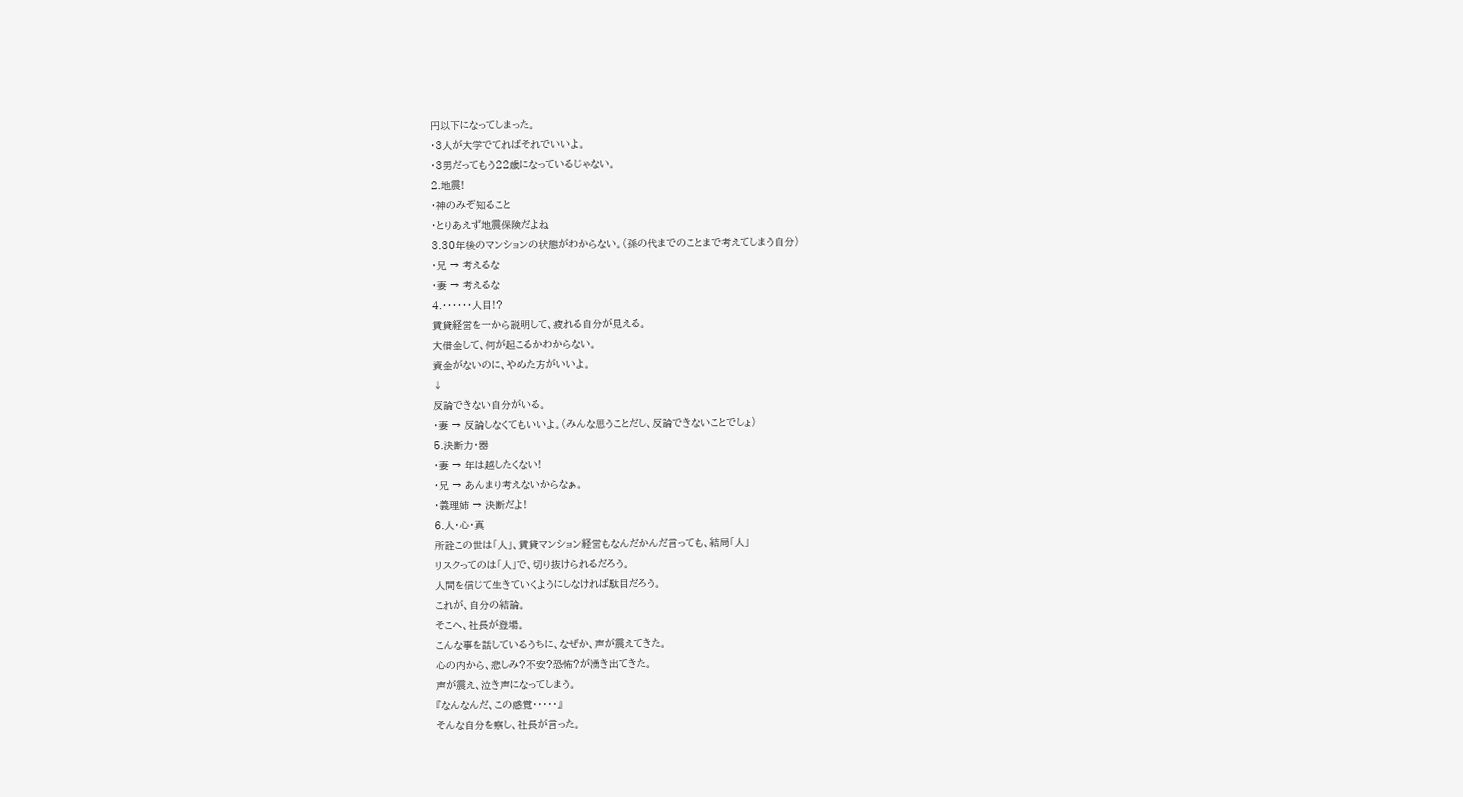円以下になってしまった。
・3人が大学でてればそれでいいよ。
・3男だってもう22歳になっているじゃない。
2.地震!
・神のみぞ知ること
・とりあえず地震保険だよね
3.30年後のマンションの状態がわからない。(孫の代までのことまで考えてしまう自分)
・兄 → 考えるな
・妻 → 考えるな
4.・・・・・・人目!?
賃貸経営を一から説明して、疲れる自分が見える。
大借金して、何が起こるかわからない。
資金がないのに、やめた方がいいよ。
↓
反論できない自分がいる。
・妻 → 反論しなくてもいいよ。(みんな思うことだし、反論できないことでしょ)
5.決断力・器
・妻 → 年は越したくない!
・兄 → あんまり考えないからなぁ。
・義理姉 → 決断だよ!
6.人・心・真
所詮この世は「人」、賃貸マンション経営もなんだかんだ言っても、結局「人」
リスクってのは「人」で、切り抜けられるだろう。
人間を信じて生きていくようにしなければ駄目だろう。
これが、自分の結論。
そこへ、社長が登場。
こんな事を話しているうちに、なぜか、声が震えてきた。
心の内から、悲しみ?不安?恐怖?が湧き出てきた。
声が震え、泣き声になってしまう。
『なんなんだ、この感覚・・・・・』
そんな自分を察し、社長が言った。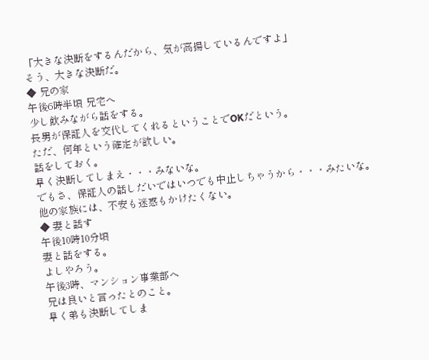「大きな決断をするんだから、気が高揚しているんですよ」
そう、大きな決断だ。
◆ 兄の家
午後6時半頃 兄宅へ
少し飲みながら話をする。
長男が保証人を交代してくれるということでOKだという。
ただ、何年という確定が欲しい。
話をしておく。
早く決断してしまえ・・・みないな。
でもさ、保証人の話しだいではいつでも中止しちゃうから・・・みたいな。
他の家族には、不安も迷惑もかけたくない。
◆ 妻と話す
午後10時10分頃
妻と話をする。
よしやろう。
午後3時、マンション事業部へ
兄は良いと言ったとのこと。
早く弟も決断してしま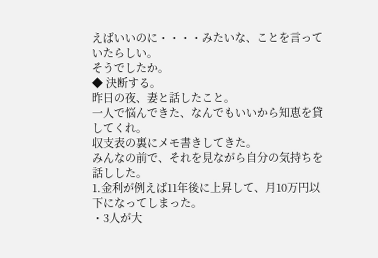えばいいのに・・・・みたいな、ことを言っていたらしい。
そうでしたか。
◆ 決断する。
昨日の夜、妻と話したこと。
一人で悩んできた、なんでもいいから知恵を貸してくれ。
収支表の裏にメモ書きしてきた。
みんなの前で、それを見ながら自分の気持ちを話しした。
1.金利が例えば11年後に上昇して、月10万円以下になってしまった。
・3人が大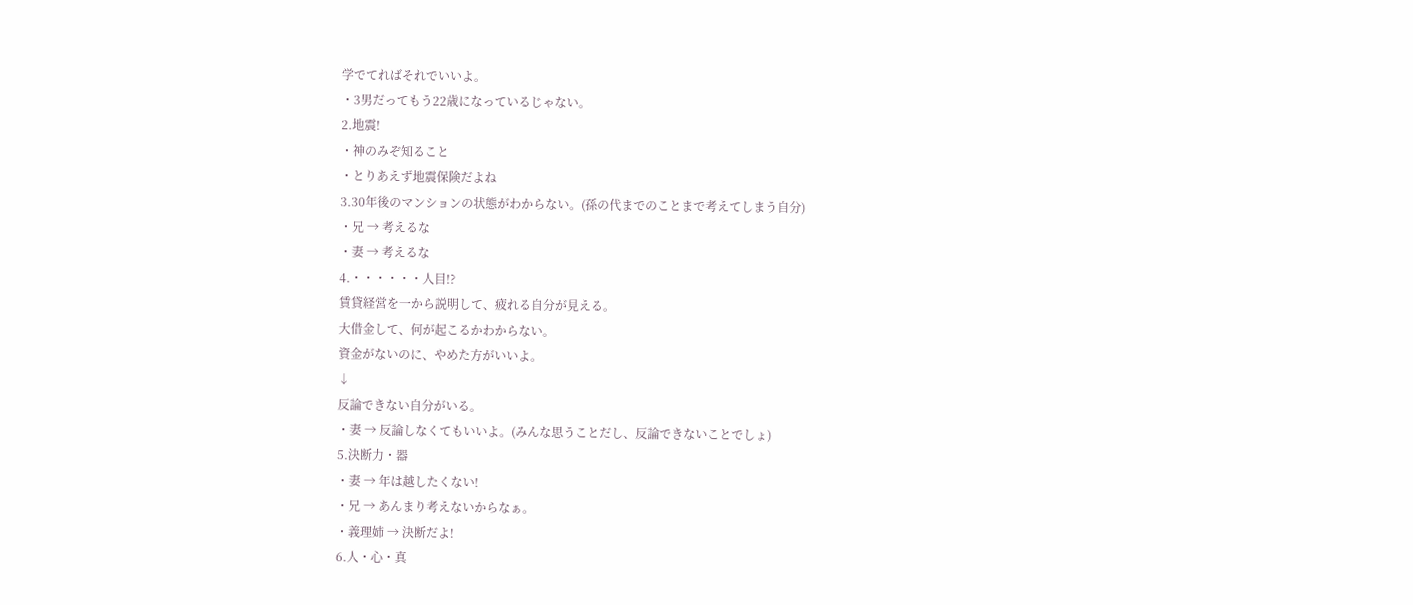学でてればそれでいいよ。
・3男だってもう22歳になっているじゃない。
2.地震!
・神のみぞ知ること
・とりあえず地震保険だよね
3.30年後のマンションの状態がわからない。(孫の代までのことまで考えてしまう自分)
・兄 → 考えるな
・妻 → 考えるな
4.・・・・・・人目!?
賃貸経営を一から説明して、疲れる自分が見える。
大借金して、何が起こるかわからない。
資金がないのに、やめた方がいいよ。
↓
反論できない自分がいる。
・妻 → 反論しなくてもいいよ。(みんな思うことだし、反論できないことでしょ)
5.決断力・器
・妻 → 年は越したくない!
・兄 → あんまり考えないからなぁ。
・義理姉 → 決断だよ!
6.人・心・真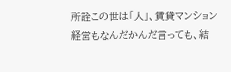所詮この世は「人」、賃貸マンション経営もなんだかんだ言っても、結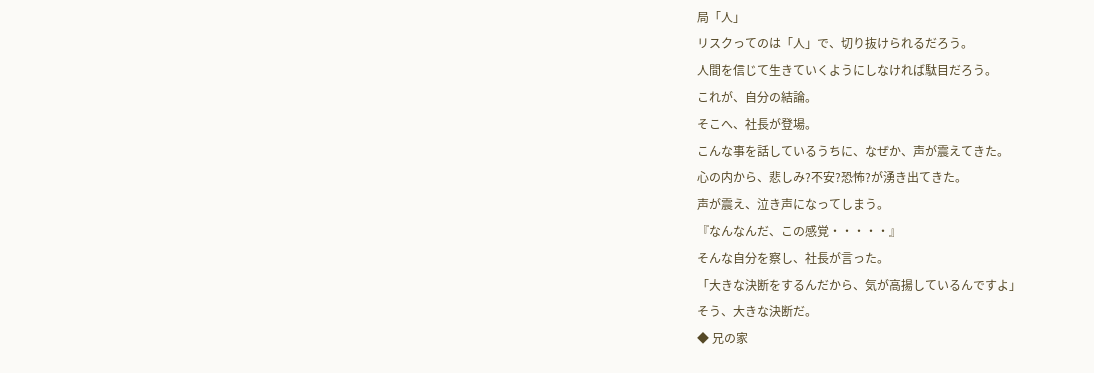局「人」
リスクってのは「人」で、切り抜けられるだろう。
人間を信じて生きていくようにしなければ駄目だろう。
これが、自分の結論。
そこへ、社長が登場。
こんな事を話しているうちに、なぜか、声が震えてきた。
心の内から、悲しみ?不安?恐怖?が湧き出てきた。
声が震え、泣き声になってしまう。
『なんなんだ、この感覚・・・・・』
そんな自分を察し、社長が言った。
「大きな決断をするんだから、気が高揚しているんですよ」
そう、大きな決断だ。
◆ 兄の家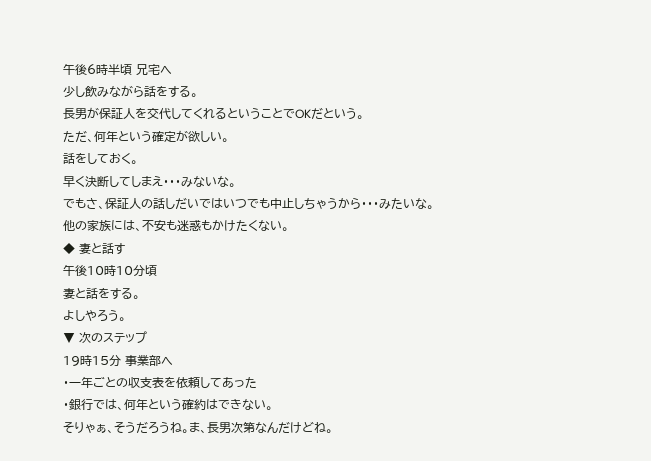午後6時半頃 兄宅へ
少し飲みながら話をする。
長男が保証人を交代してくれるということでOKだという。
ただ、何年という確定が欲しい。
話をしておく。
早く決断してしまえ・・・みないな。
でもさ、保証人の話しだいではいつでも中止しちゃうから・・・みたいな。
他の家族には、不安も迷惑もかけたくない。
◆ 妻と話す
午後10時10分頃
妻と話をする。
よしやろう。
▼ 次のステップ
19時15分 事業部へ
・一年ごとの収支表を依頼してあった
・銀行では、何年という確約はできない。
そりゃぁ、そうだろうね。ま、長男次第なんだけどね。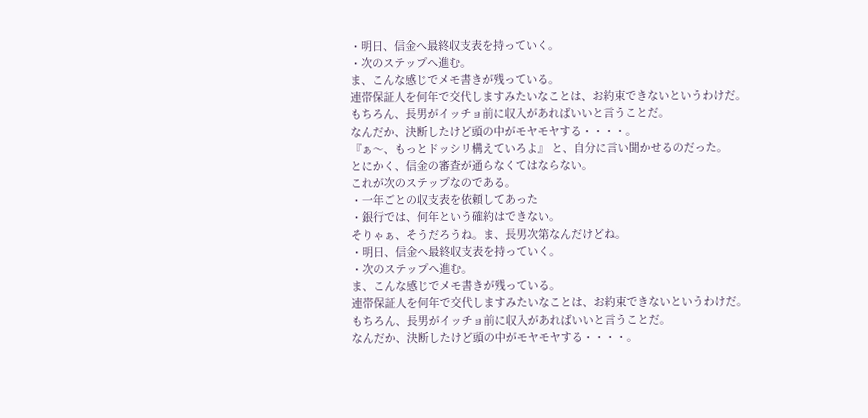・明日、信金へ最終収支表を持っていく。
・次のステップへ進む。
ま、こんな感じでメモ書きが残っている。
連帯保証人を何年で交代しますみたいなことは、お約束できないというわけだ。
もちろん、長男がイッチョ前に収入があればいいと言うことだ。
なんだか、決断したけど頭の中がモヤモヤする・・・・。
『ぁ〜、もっとドッシリ構えていろよ』 と、自分に言い聞かせるのだった。
とにかく、信金の審査が通らなくてはならない。
これが次のステップなのである。
・一年ごとの収支表を依頼してあった
・銀行では、何年という確約はできない。
そりゃぁ、そうだろうね。ま、長男次第なんだけどね。
・明日、信金へ最終収支表を持っていく。
・次のステップへ進む。
ま、こんな感じでメモ書きが残っている。
連帯保証人を何年で交代しますみたいなことは、お約束できないというわけだ。
もちろん、長男がイッチョ前に収入があればいいと言うことだ。
なんだか、決断したけど頭の中がモヤモヤする・・・・。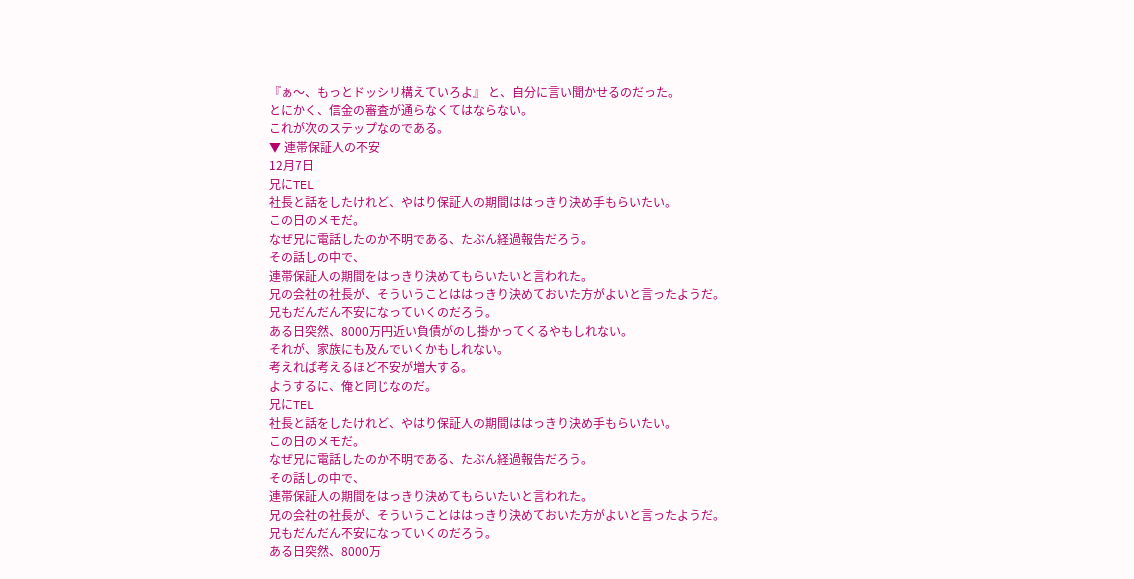『ぁ〜、もっとドッシリ構えていろよ』 と、自分に言い聞かせるのだった。
とにかく、信金の審査が通らなくてはならない。
これが次のステップなのである。
▼ 連帯保証人の不安
12月7日
兄にTEL
社長と話をしたけれど、やはり保証人の期間ははっきり決め手もらいたい。
この日のメモだ。
なぜ兄に電話したのか不明である、たぶん経過報告だろう。
その話しの中で、
連帯保証人の期間をはっきり決めてもらいたいと言われた。
兄の会社の社長が、そういうことははっきり決めておいた方がよいと言ったようだ。
兄もだんだん不安になっていくのだろう。
ある日突然、8000万円近い負債がのし掛かってくるやもしれない。
それが、家族にも及んでいくかもしれない。
考えれば考えるほど不安が増大する。
ようするに、俺と同じなのだ。
兄にTEL
社長と話をしたけれど、やはり保証人の期間ははっきり決め手もらいたい。
この日のメモだ。
なぜ兄に電話したのか不明である、たぶん経過報告だろう。
その話しの中で、
連帯保証人の期間をはっきり決めてもらいたいと言われた。
兄の会社の社長が、そういうことははっきり決めておいた方がよいと言ったようだ。
兄もだんだん不安になっていくのだろう。
ある日突然、8000万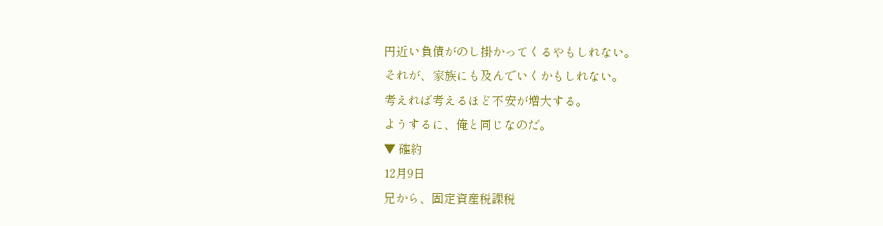円近い負債がのし掛かってくるやもしれない。
それが、家族にも及んでいくかもしれない。
考えれば考えるほど不安が増大する。
ようするに、俺と同じなのだ。
▼ 確約
12月9日
兄から、固定資産税課税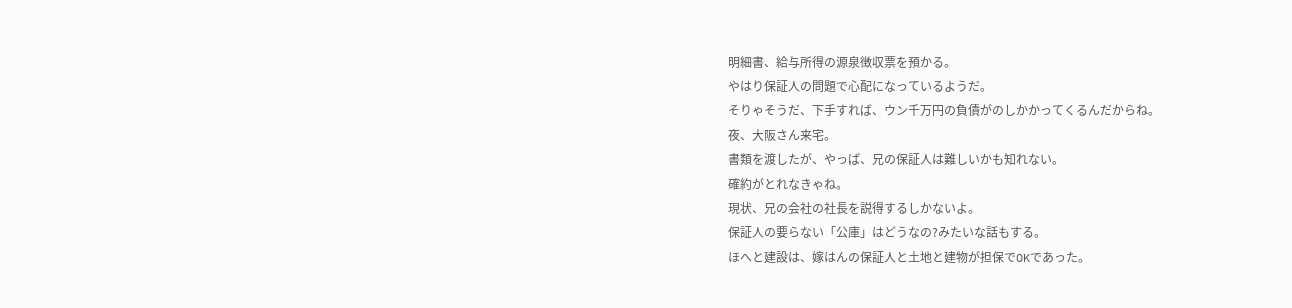明細書、給与所得の源泉徴収票を預かる。
やはり保証人の問題で心配になっているようだ。
そりゃそうだ、下手すれば、ウン千万円の負債がのしかかってくるんだからね。
夜、大阪さん来宅。
書類を渡したが、やっぱ、兄の保証人は難しいかも知れない。
確約がとれなきゃね。
現状、兄の会社の社長を説得するしかないよ。
保証人の要らない「公庫」はどうなの?みたいな話もする。
ほへと建設は、嫁はんの保証人と土地と建物が担保でOKであった。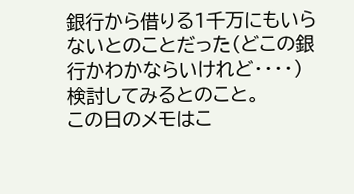銀行から借りる1千万にもいらないとのことだった(どこの銀行かわかならいけれど・・・・)
検討してみるとのこと。
この日のメモはこ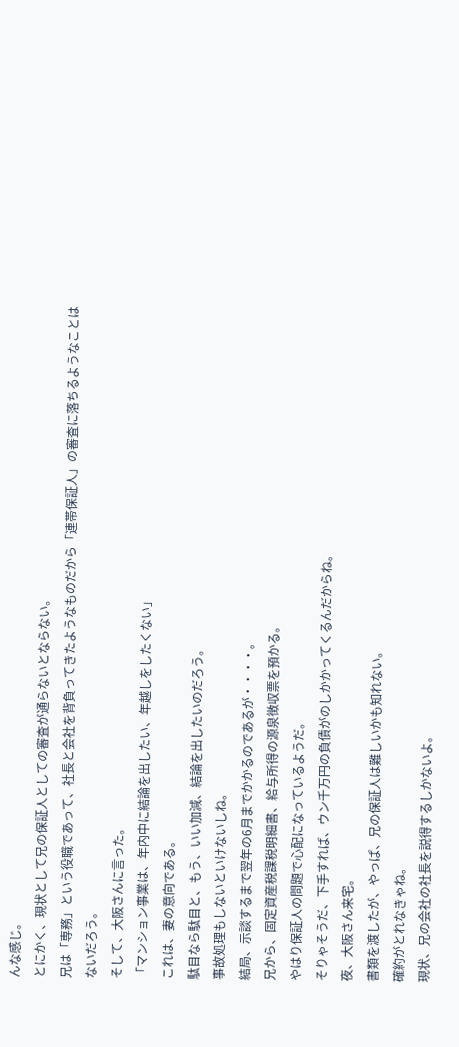んな感じ。
とにかく、現状として兄の保証人としての審査が通らないとならない。
兄は「専務」という役職であって、社長と会社を背負ってきたようなものだから「連帯保証人」の審査に落ちるようなことはないだろう。
そして、大阪さんに言った。
「マンション事業は、年内中に結論を出したい、年越しをしたくない」
これは、妻の意向である。
駄目なら駄目と、もう、いい加減、結論を出したいのだろう。
事故処理もしないといけないしね。
結局、示談するまで翌年の6月までかかるのであるが・・・・。
兄から、固定資産税課税明細書、給与所得の源泉徴収票を預かる。
やはり保証人の問題で心配になっているようだ。
そりゃそうだ、下手すれば、ウン千万円の負債がのしかかってくるんだからね。
夜、大阪さん来宅。
書類を渡したが、やっぱ、兄の保証人は難しいかも知れない。
確約がとれなきゃね。
現状、兄の会社の社長を説得するしかないよ。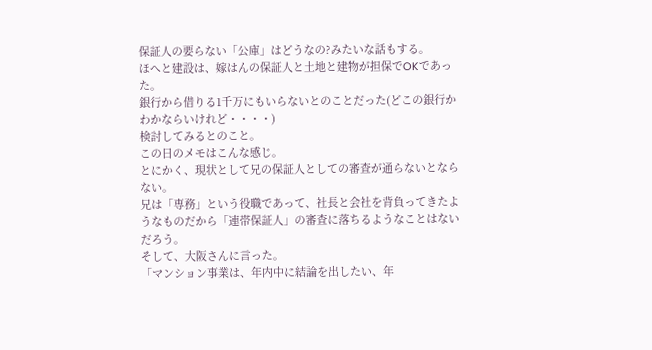保証人の要らない「公庫」はどうなの?みたいな話もする。
ほへと建設は、嫁はんの保証人と土地と建物が担保でOKであった。
銀行から借りる1千万にもいらないとのことだった(どこの銀行かわかならいけれど・・・・)
検討してみるとのこと。
この日のメモはこんな感じ。
とにかく、現状として兄の保証人としての審査が通らないとならない。
兄は「専務」という役職であって、社長と会社を背負ってきたようなものだから「連帯保証人」の審査に落ちるようなことはないだろう。
そして、大阪さんに言った。
「マンション事業は、年内中に結論を出したい、年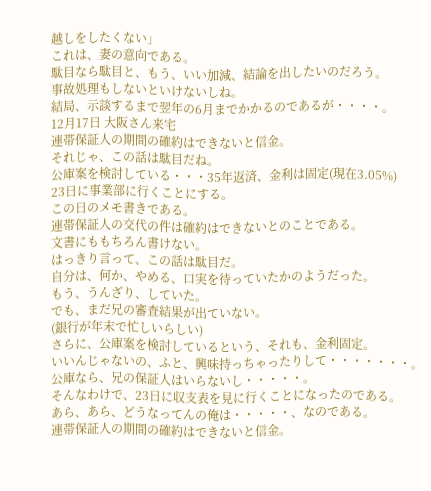越しをしたくない」
これは、妻の意向である。
駄目なら駄目と、もう、いい加減、結論を出したいのだろう。
事故処理もしないといけないしね。
結局、示談するまで翌年の6月までかかるのであるが・・・・。
12月17日 大阪さん来宅
連帯保証人の期間の確約はできないと信金。
それじゃ、この話は駄目だね。
公庫案を検討している・・・35年返済、金利は固定(現在3.05%)
23日に事業部に行くことにする。
この日のメモ書きである。
連帯保証人の交代の件は確約はできないとのことである。
文書にももちろん書けない。
はっきり言って、この話は駄目だ。
自分は、何か、やめる、口実を待っていたかのようだった。
もう、うんざり、していた。
でも、まだ兄の審査結果が出ていない。
(銀行が年末で忙しいらしい)
さらに、公庫案を検討しているという、それも、金利固定。
いいんじゃないの、ふと、興味持っちゃったりして・・・・・・・。
公庫なら、兄の保証人はいらないし・・・・・。
そんなわけで、23日に収支表を見に行くことになったのである。
あら、あら、どうなってんの俺は・・・・・、なのである。
連帯保証人の期間の確約はできないと信金。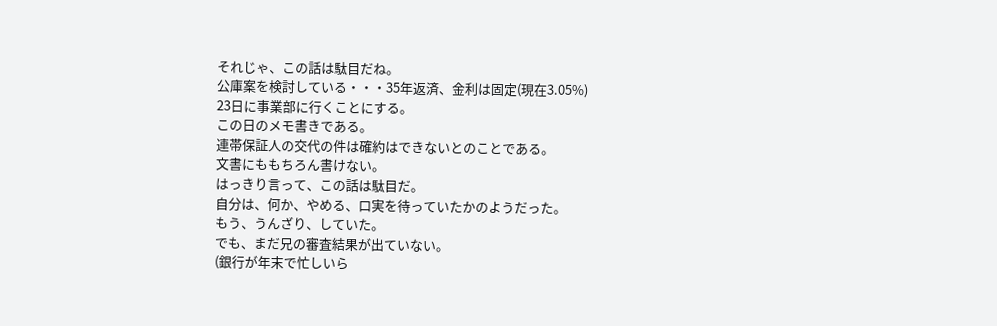それじゃ、この話は駄目だね。
公庫案を検討している・・・35年返済、金利は固定(現在3.05%)
23日に事業部に行くことにする。
この日のメモ書きである。
連帯保証人の交代の件は確約はできないとのことである。
文書にももちろん書けない。
はっきり言って、この話は駄目だ。
自分は、何か、やめる、口実を待っていたかのようだった。
もう、うんざり、していた。
でも、まだ兄の審査結果が出ていない。
(銀行が年末で忙しいら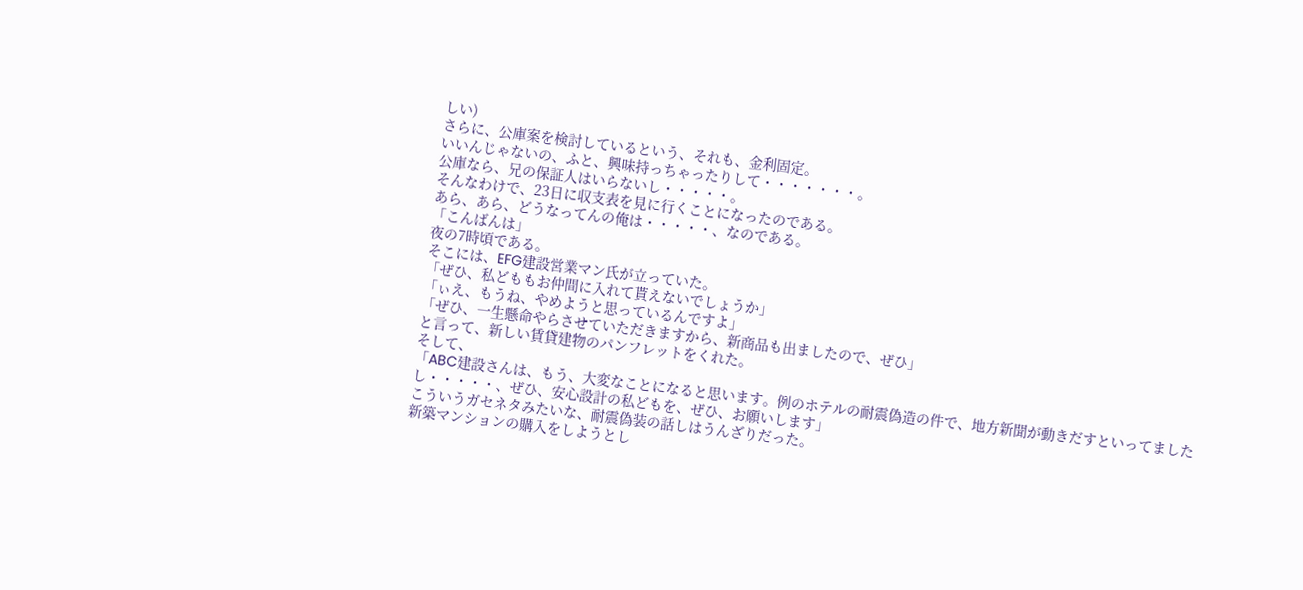しい)
さらに、公庫案を検討しているという、それも、金利固定。
いいんじゃないの、ふと、興味持っちゃったりして・・・・・・・。
公庫なら、兄の保証人はいらないし・・・・・。
そんなわけで、23日に収支表を見に行くことになったのである。
あら、あら、どうなってんの俺は・・・・・、なのである。
「こんばんは」
夜の7時頃である。
そこには、EFG建設営業マン氏が立っていた。
「ぜひ、私どももお仲間に入れて貰えないでしょうか」
「ぃえ、もうね、やめようと思っているんですよ」
「ぜひ、一生懸命やらさせていただきますから、新商品も出ましたので、ぜひ」
と言って、新しい賃貸建物のパンフレットをくれた。
そして、
「ABC建設さんは、もう、大変なことになると思います。例のホテルの耐震偽造の件で、地方新聞が動きだすといってましたし・・・・・、ぜひ、安心設計の私どもを、ぜひ、お願いします」
こういうガセネタみたいな、耐震偽装の話しはうんざりだった。
新築マンションの購入をしようとし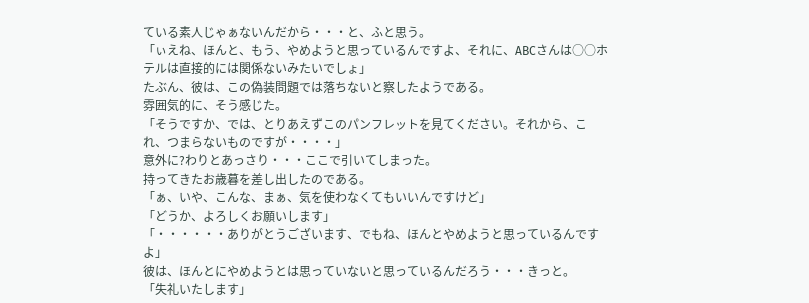ている素人じゃぁないんだから・・・と、ふと思う。
「ぃえね、ほんと、もう、やめようと思っているんですよ、それに、ABCさんは○○ホテルは直接的には関係ないみたいでしょ」
たぶん、彼は、この偽装問題では落ちないと察したようである。
雰囲気的に、そう感じた。
「そうですか、では、とりあえずこのパンフレットを見てください。それから、これ、つまらないものですが・・・・」
意外に?わりとあっさり・・・ここで引いてしまった。
持ってきたお歳暮を差し出したのである。
「ぁ、いや、こんな、まぁ、気を使わなくてもいいんですけど」
「どうか、よろしくお願いします」
「・・・・・・ありがとうございます、でもね、ほんとやめようと思っているんですよ」
彼は、ほんとにやめようとは思っていないと思っているんだろう・・・きっと。
「失礼いたします」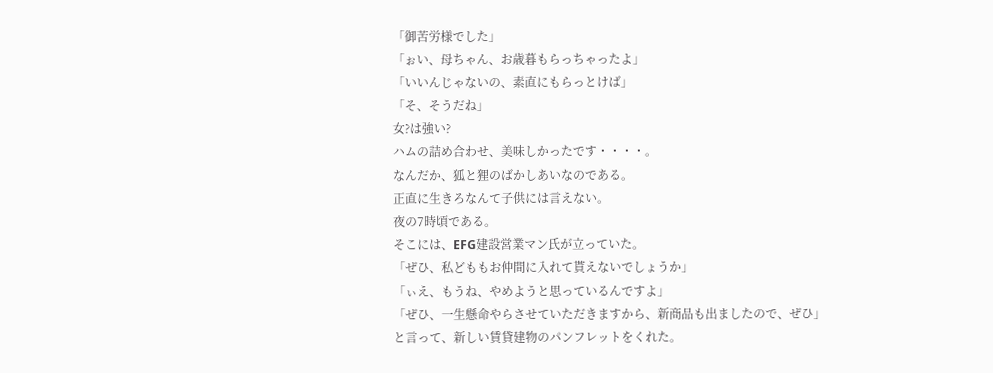「御苦労様でした」
「ぉい、母ちゃん、お歳暮もらっちゃったよ」
「いいんじゃないの、素直にもらっとけば」
「そ、そうだね」
女?は強い?
ハムの詰め合わせ、美味しかったです・・・・。
なんだか、狐と狸のばかしあいなのである。
正直に生きろなんて子供には言えない。
夜の7時頃である。
そこには、EFG建設営業マン氏が立っていた。
「ぜひ、私どももお仲間に入れて貰えないでしょうか」
「ぃえ、もうね、やめようと思っているんですよ」
「ぜひ、一生懸命やらさせていただきますから、新商品も出ましたので、ぜひ」
と言って、新しい賃貸建物のパンフレットをくれた。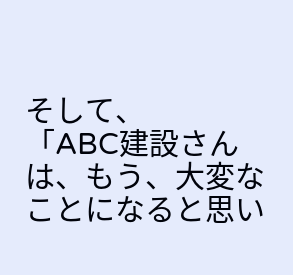そして、
「ABC建設さんは、もう、大変なことになると思い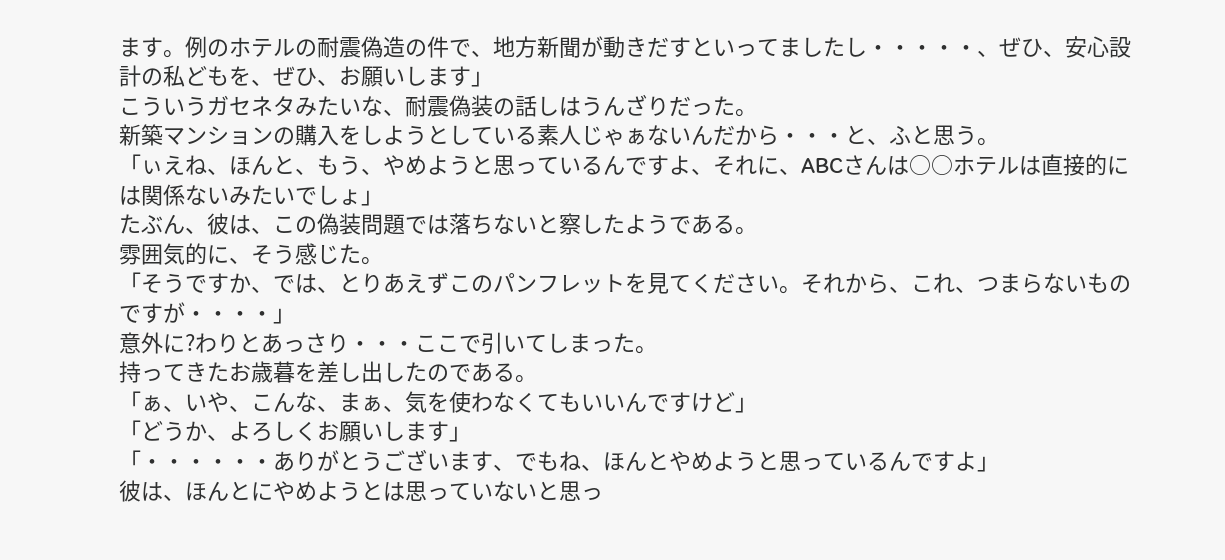ます。例のホテルの耐震偽造の件で、地方新聞が動きだすといってましたし・・・・・、ぜひ、安心設計の私どもを、ぜひ、お願いします」
こういうガセネタみたいな、耐震偽装の話しはうんざりだった。
新築マンションの購入をしようとしている素人じゃぁないんだから・・・と、ふと思う。
「ぃえね、ほんと、もう、やめようと思っているんですよ、それに、ABCさんは○○ホテルは直接的には関係ないみたいでしょ」
たぶん、彼は、この偽装問題では落ちないと察したようである。
雰囲気的に、そう感じた。
「そうですか、では、とりあえずこのパンフレットを見てください。それから、これ、つまらないものですが・・・・」
意外に?わりとあっさり・・・ここで引いてしまった。
持ってきたお歳暮を差し出したのである。
「ぁ、いや、こんな、まぁ、気を使わなくてもいいんですけど」
「どうか、よろしくお願いします」
「・・・・・・ありがとうございます、でもね、ほんとやめようと思っているんですよ」
彼は、ほんとにやめようとは思っていないと思っ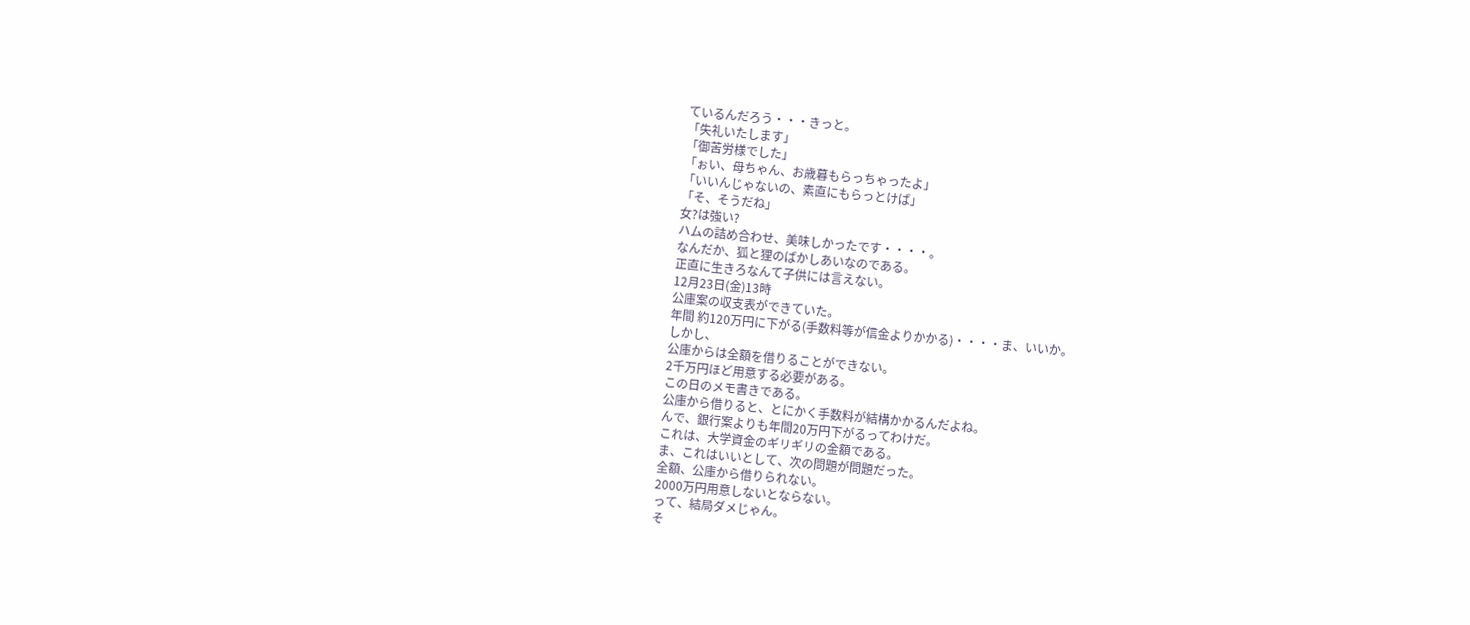ているんだろう・・・きっと。
「失礼いたします」
「御苦労様でした」
「ぉい、母ちゃん、お歳暮もらっちゃったよ」
「いいんじゃないの、素直にもらっとけば」
「そ、そうだね」
女?は強い?
ハムの詰め合わせ、美味しかったです・・・・。
なんだか、狐と狸のばかしあいなのである。
正直に生きろなんて子供には言えない。
12月23日(金)13時
公庫案の収支表ができていた。
年間 約120万円に下がる(手数料等が信金よりかかる)・・・・ま、いいか。
しかし、
公庫からは全額を借りることができない。
2千万円ほど用意する必要がある。
この日のメモ書きである。
公庫から借りると、とにかく手数料が結構かかるんだよね。
んで、銀行案よりも年間20万円下がるってわけだ。
これは、大学資金のギリギリの金額である。
ま、これはいいとして、次の問題が問題だった。
全額、公庫から借りられない。
2000万円用意しないとならない。
って、結局ダメじゃん。
そ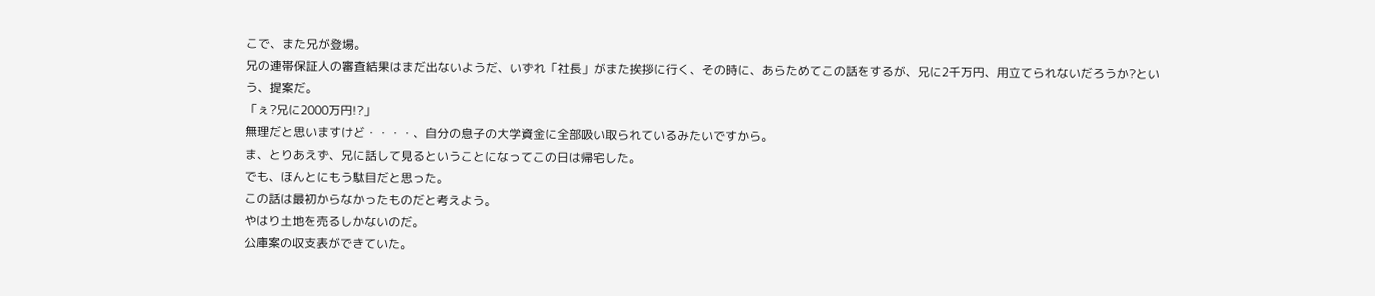こで、また兄が登場。
兄の連帯保証人の審査結果はまだ出ないようだ、いずれ「社長」がまた挨拶に行く、その時に、あらためてこの話をするが、兄に2千万円、用立てられないだろうか?という、提案だ。
「ぇ?兄に2000万円!?」
無理だと思いますけど・・・・、自分の息子の大学資金に全部吸い取られているみたいですから。
ま、とりあえず、兄に話して見るということになってこの日は帰宅した。
でも、ほんとにもう駄目だと思った。
この話は最初からなかったものだと考えよう。
やはり土地を売るしかないのだ。
公庫案の収支表ができていた。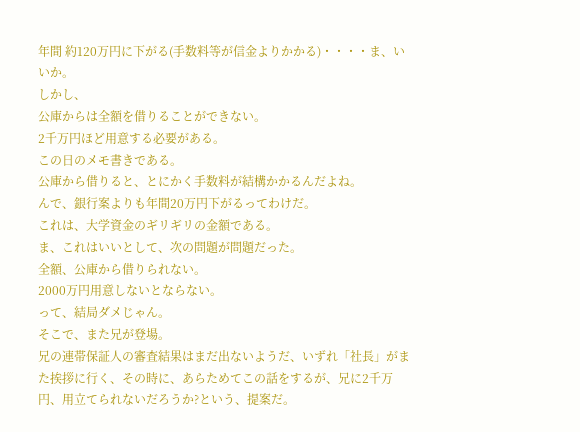年間 約120万円に下がる(手数料等が信金よりかかる)・・・・ま、いいか。
しかし、
公庫からは全額を借りることができない。
2千万円ほど用意する必要がある。
この日のメモ書きである。
公庫から借りると、とにかく手数料が結構かかるんだよね。
んで、銀行案よりも年間20万円下がるってわけだ。
これは、大学資金のギリギリの金額である。
ま、これはいいとして、次の問題が問題だった。
全額、公庫から借りられない。
2000万円用意しないとならない。
って、結局ダメじゃん。
そこで、また兄が登場。
兄の連帯保証人の審査結果はまだ出ないようだ、いずれ「社長」がまた挨拶に行く、その時に、あらためてこの話をするが、兄に2千万円、用立てられないだろうか?という、提案だ。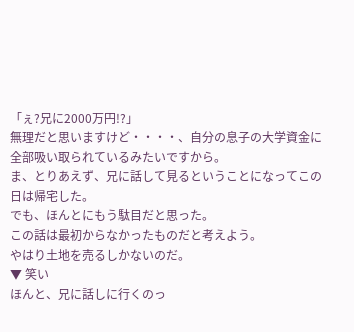「ぇ?兄に2000万円!?」
無理だと思いますけど・・・・、自分の息子の大学資金に全部吸い取られているみたいですから。
ま、とりあえず、兄に話して見るということになってこの日は帰宅した。
でも、ほんとにもう駄目だと思った。
この話は最初からなかったものだと考えよう。
やはり土地を売るしかないのだ。
▼ 笑い
ほんと、兄に話しに行くのっ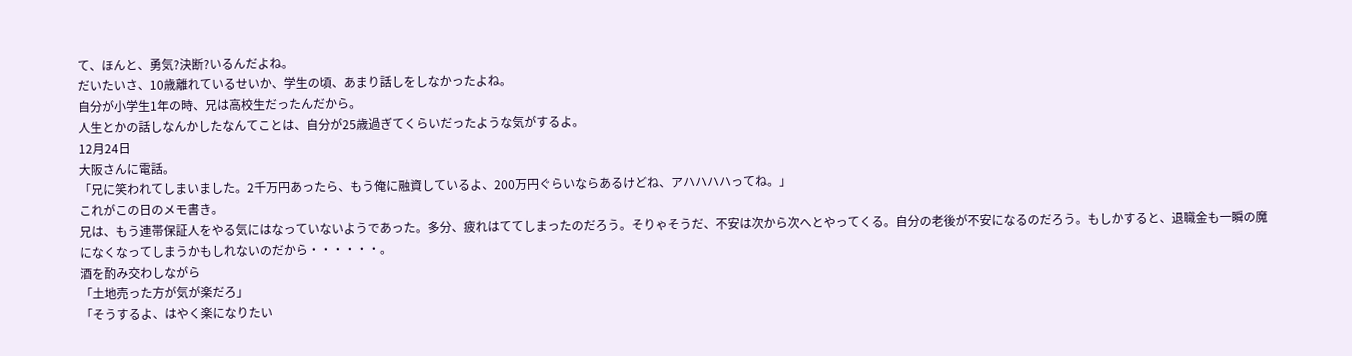て、ほんと、勇気?決断?いるんだよね。
だいたいさ、10歳離れているせいか、学生の頃、あまり話しをしなかったよね。
自分が小学生1年の時、兄は高校生だったんだから。
人生とかの話しなんかしたなんてことは、自分が25歳過ぎてくらいだったような気がするよ。
12月24日
大阪さんに電話。
「兄に笑われてしまいました。2千万円あったら、もう俺に融資しているよ、200万円ぐらいならあるけどね、アハハハハってね。」
これがこの日のメモ書き。
兄は、もう連帯保証人をやる気にはなっていないようであった。多分、疲れはててしまったのだろう。そりゃそうだ、不安は次から次へとやってくる。自分の老後が不安になるのだろう。もしかすると、退職金も一瞬の魔になくなってしまうかもしれないのだから・・・・・・。
酒を酌み交わしながら
「土地売った方が気が楽だろ」
「そうするよ、はやく楽になりたい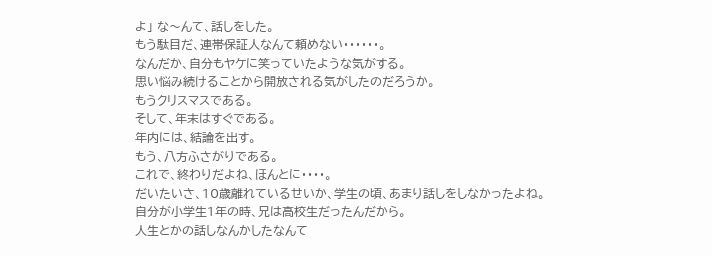よ」 な〜んて、話しをした。
もう駄目だ、連帯保証人なんて頼めない・・・・・・。
なんだか、自分もヤケに笑っていたような気がする。
思い悩み続けることから開放される気がしたのだろうか。
もうクリスマスである。
そして、年末はすぐである。
年内には、結論を出す。
もう、八方ふさがりである。
これで、終わりだよね、ほんとに・・・・。
だいたいさ、10歳離れているせいか、学生の頃、あまり話しをしなかったよね。
自分が小学生1年の時、兄は高校生だったんだから。
人生とかの話しなんかしたなんて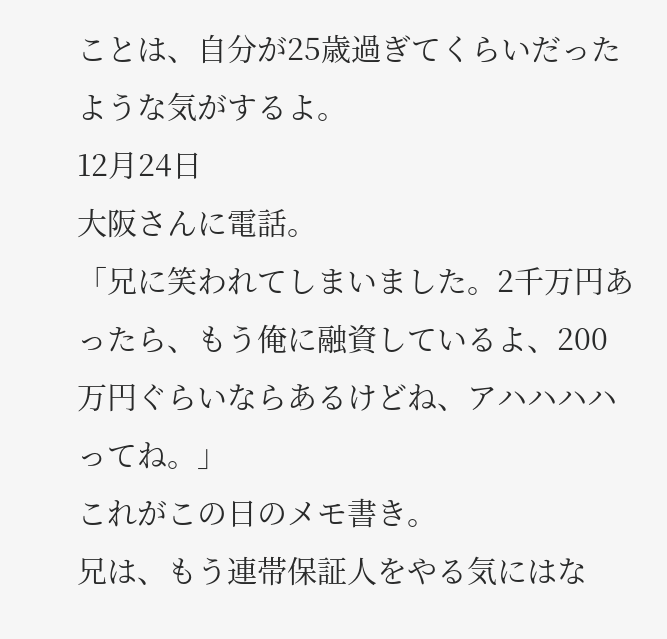ことは、自分が25歳過ぎてくらいだったような気がするよ。
12月24日
大阪さんに電話。
「兄に笑われてしまいました。2千万円あったら、もう俺に融資しているよ、200万円ぐらいならあるけどね、アハハハハってね。」
これがこの日のメモ書き。
兄は、もう連帯保証人をやる気にはな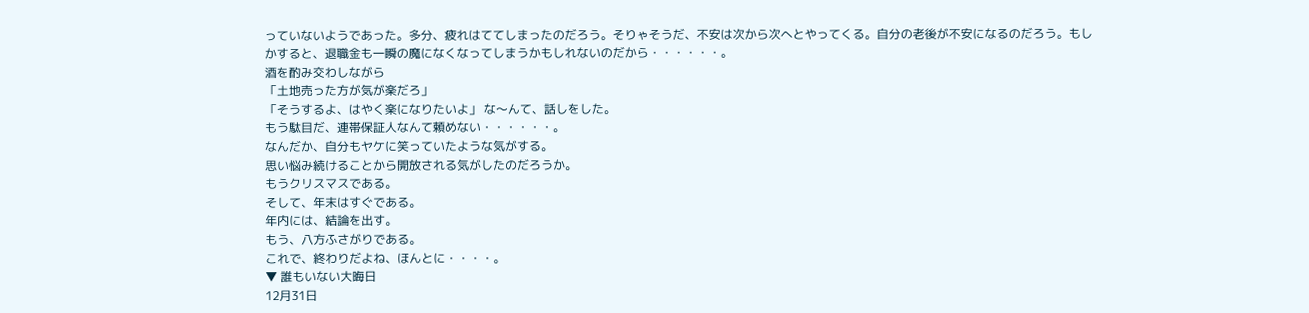っていないようであった。多分、疲れはててしまったのだろう。そりゃそうだ、不安は次から次へとやってくる。自分の老後が不安になるのだろう。もしかすると、退職金も一瞬の魔になくなってしまうかもしれないのだから・・・・・・。
酒を酌み交わしながら
「土地売った方が気が楽だろ」
「そうするよ、はやく楽になりたいよ」 な〜んて、話しをした。
もう駄目だ、連帯保証人なんて頼めない・・・・・・。
なんだか、自分もヤケに笑っていたような気がする。
思い悩み続けることから開放される気がしたのだろうか。
もうクリスマスである。
そして、年末はすぐである。
年内には、結論を出す。
もう、八方ふさがりである。
これで、終わりだよね、ほんとに・・・・。
▼ 誰もいない大晦日
12月31日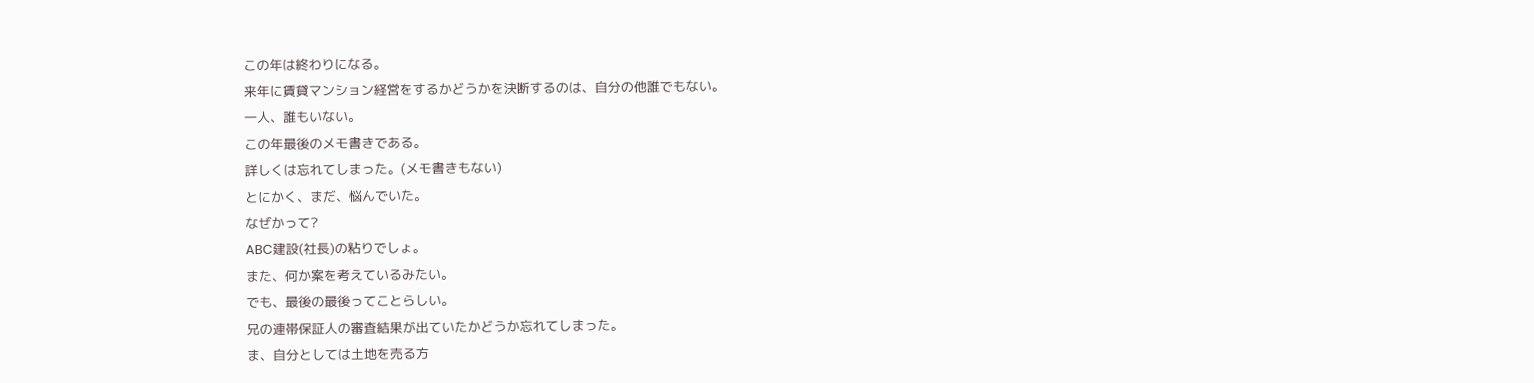この年は終わりになる。
来年に賃貸マンション経営をするかどうかを決断するのは、自分の他誰でもない。
一人、誰もいない。
この年最後のメモ書きである。
詳しくは忘れてしまった。(メモ書きもない)
とにかく、まだ、悩んでいた。
なぜかって?
ABC建設(社長)の粘りでしょ。
また、何か案を考えているみたい。
でも、最後の最後ってことらしい。
兄の連帯保証人の審査結果が出ていたかどうか忘れてしまった。
ま、自分としては土地を売る方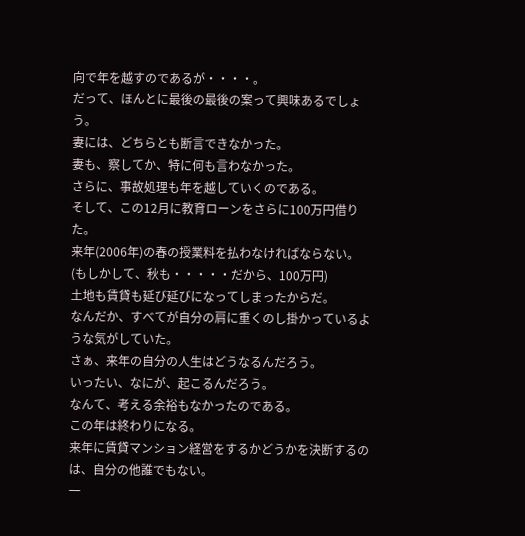向で年を越すのであるが・・・・。
だって、ほんとに最後の最後の案って興味あるでしょう。
妻には、どちらとも断言できなかった。
妻も、察してか、特に何も言わなかった。
さらに、事故処理も年を越していくのである。
そして、この12月に教育ローンをさらに100万円借りた。
来年(2006年)の春の授業料を払わなければならない。
(もしかして、秋も・・・・・だから、100万円)
土地も賃貸も延び延びになってしまったからだ。
なんだか、すべてが自分の肩に重くのし掛かっているような気がしていた。
さぁ、来年の自分の人生はどうなるんだろう。
いったい、なにが、起こるんだろう。
なんて、考える余裕もなかったのである。
この年は終わりになる。
来年に賃貸マンション経営をするかどうかを決断するのは、自分の他誰でもない。
一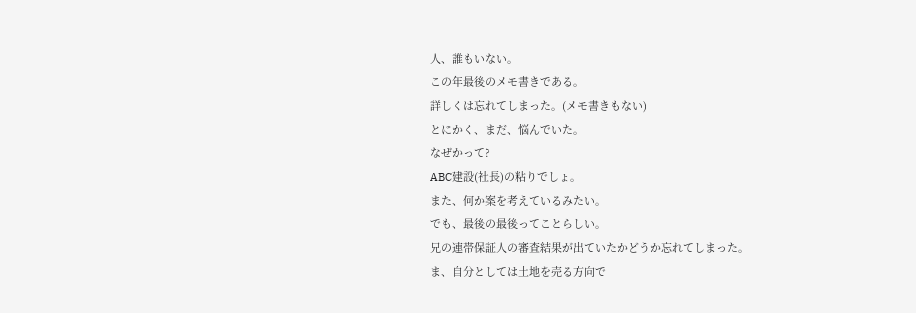人、誰もいない。
この年最後のメモ書きである。
詳しくは忘れてしまった。(メモ書きもない)
とにかく、まだ、悩んでいた。
なぜかって?
ABC建設(社長)の粘りでしょ。
また、何か案を考えているみたい。
でも、最後の最後ってことらしい。
兄の連帯保証人の審査結果が出ていたかどうか忘れてしまった。
ま、自分としては土地を売る方向で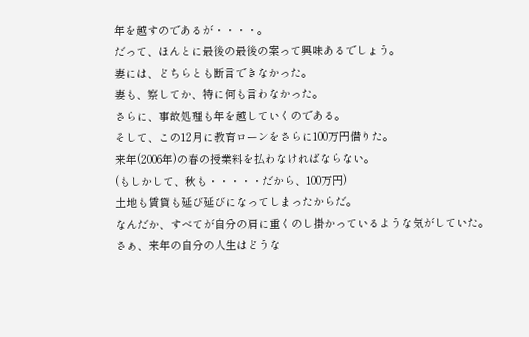年を越すのであるが・・・・。
だって、ほんとに最後の最後の案って興味あるでしょう。
妻には、どちらとも断言できなかった。
妻も、察してか、特に何も言わなかった。
さらに、事故処理も年を越していくのである。
そして、この12月に教育ローンをさらに100万円借りた。
来年(2006年)の春の授業料を払わなければならない。
(もしかして、秋も・・・・・だから、100万円)
土地も賃貸も延び延びになってしまったからだ。
なんだか、すべてが自分の肩に重くのし掛かっているような気がしていた。
さぁ、来年の自分の人生はどうな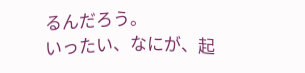るんだろう。
いったい、なにが、起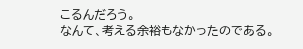こるんだろう。
なんて、考える余裕もなかったのである。